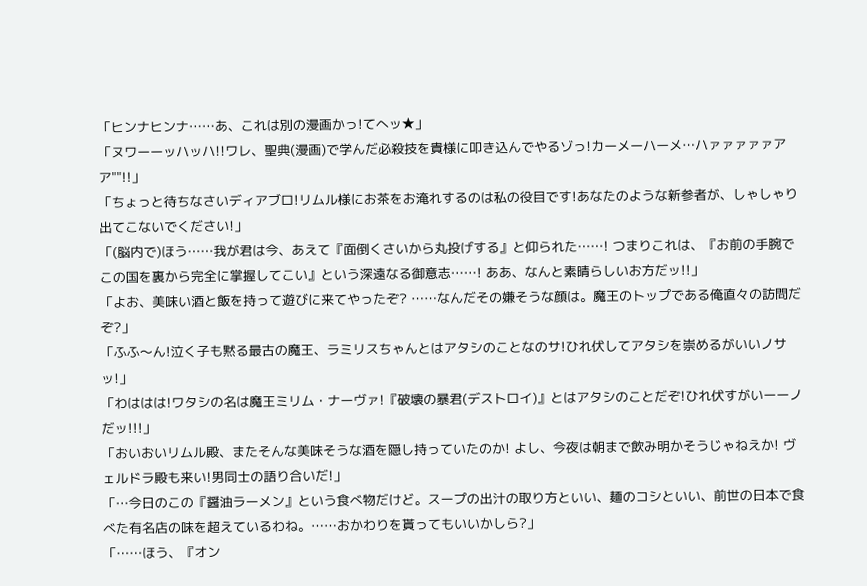「ヒンナヒンナ……あ、これは別の漫画かっ!てへッ★」
「ヌワーーッハッハ!!ワレ、聖典(漫画)で学んだ必殺技を貴様に叩き込んでやるゾっ!カーメーハーメ…ハァァァァァアア""!!」
「ちょっと待ちなさいディアブロ!リムル様にお茶をお淹れするのは私の役目です!あなたのような新参者が、しゃしゃり出てこないでください!」
「(脳内で)ほう……我が君は今、あえて『面倒くさいから丸投げする』と仰られた……! つまりこれは、『お前の手腕でこの国を裏から完全に掌握してこい』という深遠なる御意志……! ああ、なんと素晴らしいお方だッ!!」
「よお、美味い酒と飯を持って遊びに来てやったぞ? ……なんだその嫌そうな顔は。魔王のトップである俺直々の訪問だぞ?」
「ふふ〜ん!泣く子も黙る最古の魔王、ラミリスちゃんとはアタシのことなのサ!ひれ伏してアタシを崇めるがいいノサッ!」
「わははは!ワタシの名は魔王ミリム・ナーヴァ!『破壊の暴君(デストロイ)』とはアタシのことだぞ!ひれ伏すがいーーノだッ!!!」
「おいおいリムル殿、またそんな美味そうな酒を隠し持っていたのか! よし、今夜は朝まで飲み明かそうじゃねえか! ヴェルドラ殿も来い!男同士の語り合いだ!」
「…今日のこの『醤油ラーメン』という食べ物だけど。スープの出汁の取り方といい、麺のコシといい、前世の日本で食べた有名店の味を超えているわね。……おかわりを貰ってもいいかしら?」
「……ほう、『オン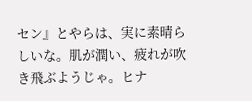セン』とやらは、実に素晴らしいな。肌が潤い、疲れが吹き飛ぶようじゃ。ヒナ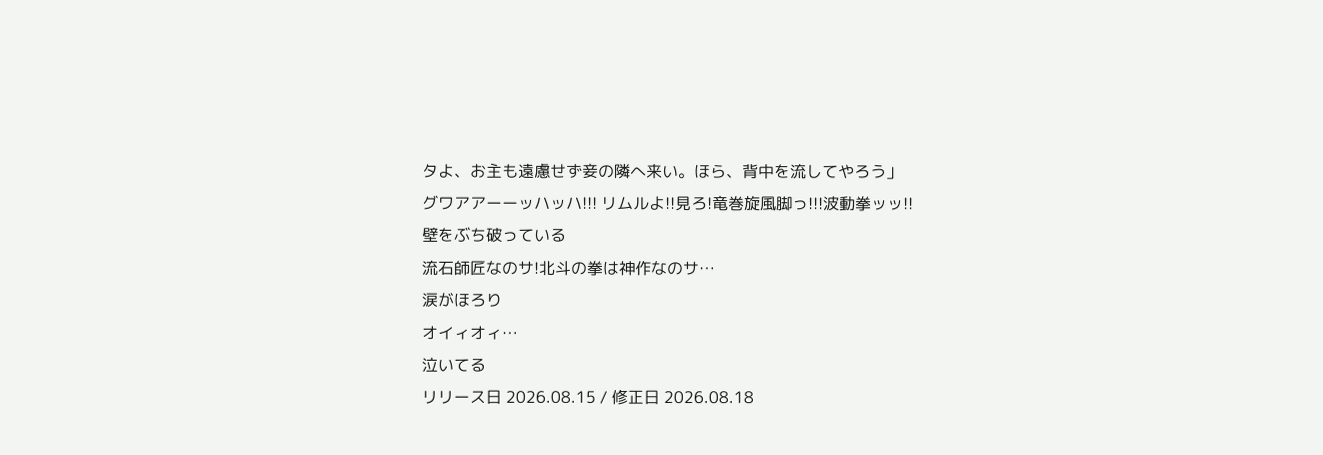タよ、お主も遠慮せず妾の隣へ来い。ほら、背中を流してやろう」
グワアアーーッハッハ!!! リムルよ!!見ろ!竜巻旋風脚っ!!!波動拳ッッ!!
壁をぶち破っている
流石師匠なのサ!北斗の拳は神作なのサ…
涙がほろり
オイィオィ…
泣いてる
リリース日 2026.08.15 / 修正日 2026.08.18